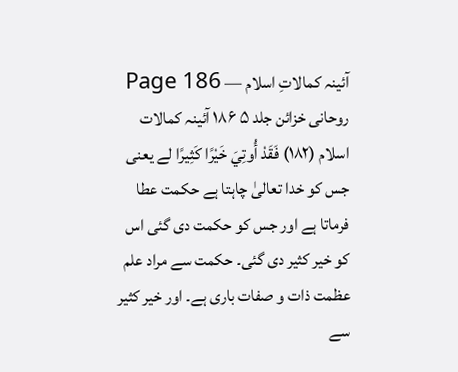آئینہ کمالاتِ اسلام — Page 186
روحانی خزائن جلد ۵ ۱۸۶ آئینہ کمالات اسلام (۱۸۲) فَقَدْ أُوتِيَ خَيْرًا كَثِيرًا لے یعنی جس کو خدا تعالیٰ چاہتا ہے حکمت عطا فرماتا ہے اور جس کو حکمت دی گئی اس کو خیر کثیر دی گئی۔ حکمت سے مراد علم عظمت ذات و صفات باری ہے۔ اور خیر کثیر سے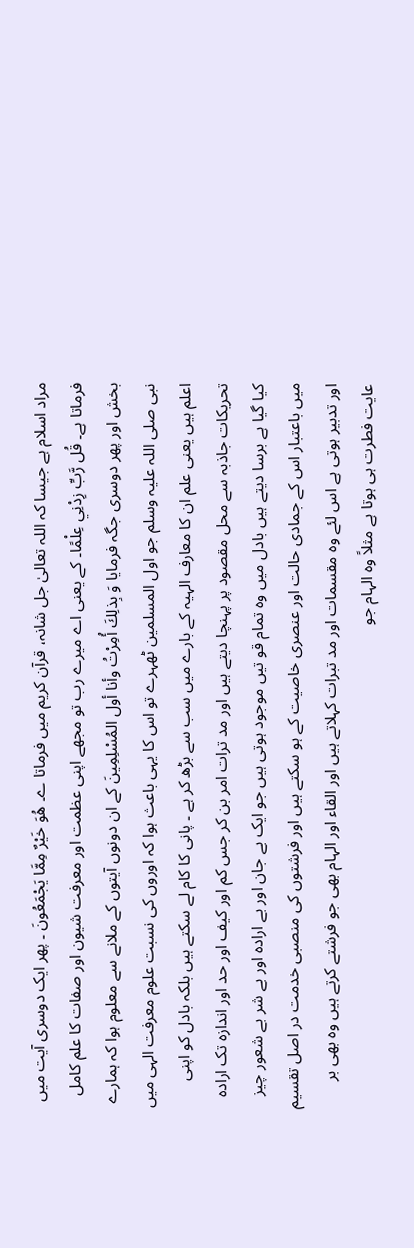مراد اسلام ہے جیسا کہ اللہ تعالیٰ جل شانہ، قرآن کریم میں فرماتا ے۔ هُوَ خَيْرٌ مِمَّا يَجْمَعُونَ ۔ پھر ایک دوسری آیت میں فرماتا ہے۔ قُل رَّبِّ زِدْنِي عِلْمًا۔ کے یعنی اے میرے رب تو مجھے اپنی عظمت اور معرفت شیون اور صفات کا علم کامل بخش اور پھر دوسری جگہ فرمایا وَ بِذلِكَ أُمِرْتُ وأنا أول المُسْلِمِينَ کے ان دونوں آیتوں کے ملانے سے معلوم ہوا کہ ہمارے نبی صلی اللہ علیہ وسلم جو اول المسلمین ٹھہرے تو اس کا یہی باعث ہوا کہ اوروں کی نسبت علوم معرفت الہی میں اعلم ہیں یعنی علم ان کا معارف الہیہ کے بارے میں سب سے بڑھ کر ہے ۔ پانی کا کام لے سکتے ہیں بلکہ بادل کو اپنی تحریکات جاذبہ سے محل مقصود پر پہنچا دیتے ہیں اور مد ترات امر بن کر جس کم اور کیف اور حد اور اندازہ تک ارادہ کیا گیا ہے برسا دیتے ہیں بادل میں وہ تمام قو تیں موجود ہوتی ہیں جو ایک بے جان اور بے ارادہ اور بے شر بے شعور چیز میں باعتبار اس کے جمادی حالت اور عنصری خاصیت کے ہو سکتے ہیں اور فرشتوں کی منصبی خدمت در اصل تقسیم اور تدبیر ہوتی ہے اس لئے وہ مقسمات اور مد تبرات کہلاتے ہیں اور القاء اور الہام بھی جو فرشتے کرتے ہیں وہ بھی بر عایت فطرت ہی ہوتا ہے مثلاً وہ الہام جو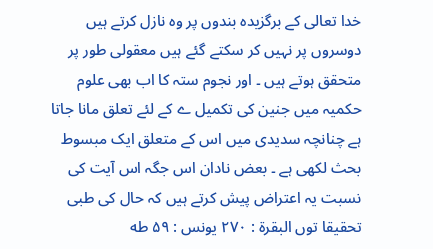خدا تعالی کے برگزیدہ بندوں پر وہ نازل کرتے ہیں دوسروں پر نہیں کر سکتے گئے ہیں معقولی طور پر متحقق ہوتے ہیں ۔ اور نجوم ستہ کا اب بھی علوم حکمیہ میں جنین کی تکمیل ے کے لئے تعلق مانا جاتا ہے چنانچہ سدیدی میں اس کے متعلق ایک مبسوط بحث لکھی ہے ۔ بعض نادان اس جگہ اس آیت کی نسبت یہ اعتراض پیش کرتے ہیں کہ حال کی طبی تحقیقا توں البقرة : ٢٧٠ یونس : ۵۹ طه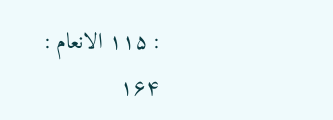: ۱۱۵ الانعام : ۱۶۴